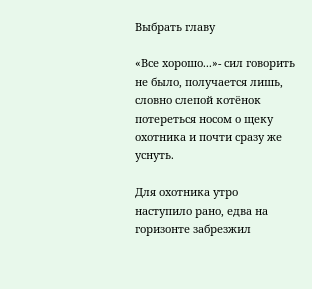Выбрать главу

«Все хорошо...»- сил говорить не было, получается лишь, словно слепой котёнок потереться носом о щеку охотника и почти сразу же уснуть.

Для охотника утро наступило рано, едва на горизонте забрезжил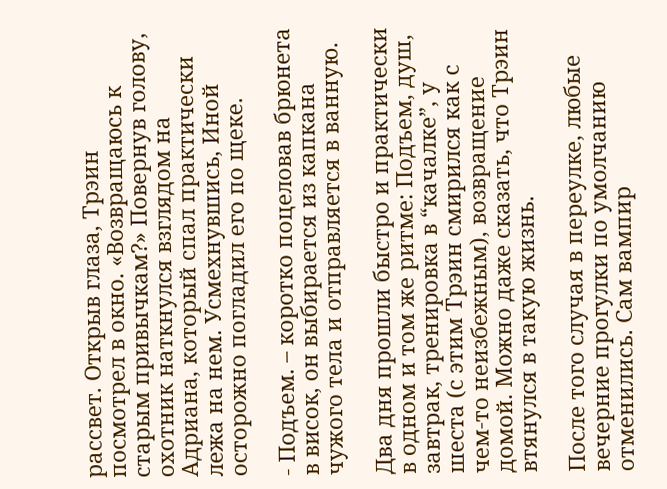рассвет. Открыв глаза, Трэин посмотрел в окно. «Возвращаюсь к старым привычкам?» Повернув голову, охотник наткнулся взглядом на Адриана, который спал практически лежа на нем. Усмехнувшись, Иной осторожно погладил его по щеке.

- Подъем. – коротко поцеловав брюнета в висок, он выбирается из капкана чужого тела и отправляется в ванную.

Два дня прошли быстро и практически в одном и том же ритме: Подъем, душ, завтрак, тренировка в “качалке”, у шеста (с этим Трэин смирился как с чем-то неизбежным), возвращение домой. Можно даже сказать, что Трэин втянулся в такую жизнь.

После того случая в переулке, любые вечерние прогулки по умолчанию отменились. Сам вампир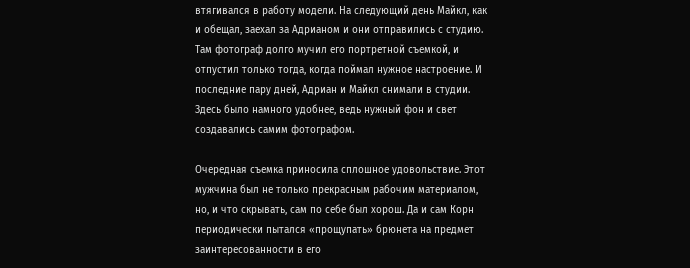втягивался в работу модели. На следующий день Майкл, как и обещал, заехал за Адрианом и они отправились с студию. Там фотограф долго мучил его портретной съемкой, и отпустил только тогда, когда поймал нужное настроение. И последние пару дней, Адриан и Майкл снимали в студии. Здесь было намного удобнее, ведь нужный фон и свет создавались самим фотографом.

Очередная съемка приносила сплошное удовольствие. Этот мужчина был не только прекрасным рабочим материалом, но, и что скрывать, сам по себе был хорош. Да и сам Корн периодически пытался «прощупать» брюнета на предмет заинтересованности в его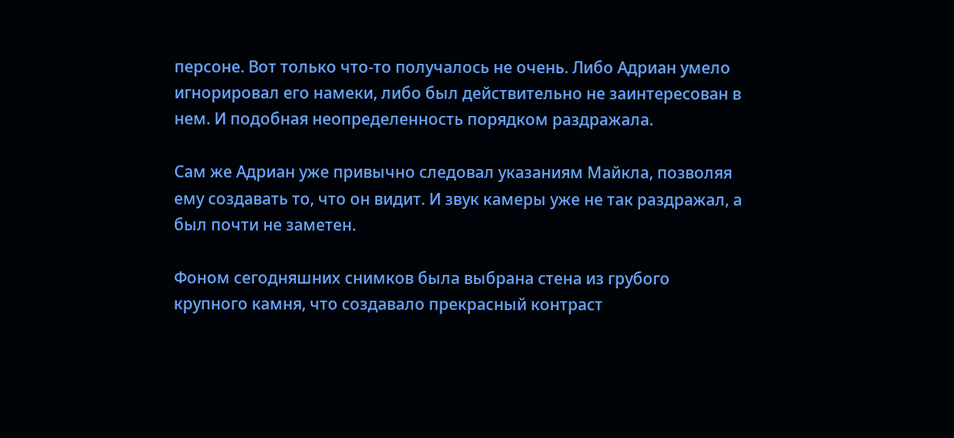персоне. Вот только что-то получалось не очень. Либо Адриан умело игнорировал его намеки, либо был действительно не заинтересован в нем. И подобная неопределенность порядком раздражала.

Сам же Адриан уже привычно следовал указаниям Майкла, позволяя ему создавать то, что он видит. И звук камеры уже не так раздражал, а был почти не заметен.

Фоном сегодняшних снимков была выбрана стена из грубого крупного камня, что создавало прекрасный контраст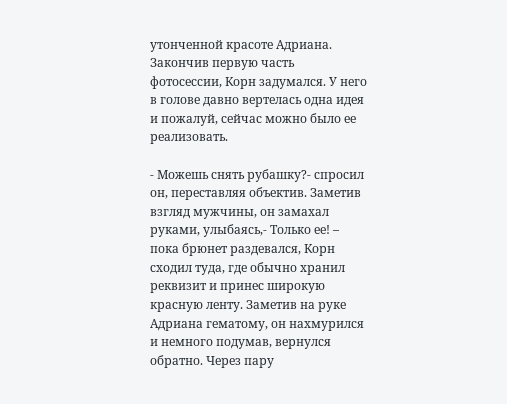утонченной красоте Адриана. Закончив первую часть фотосессии, Корн задумался. У него в голове давно вертелась одна идея и пожалуй, сейчас можно было ее реализовать.

- Можешь снять рубашку?- спросил он, переставляя объектив. Заметив взгляд мужчины, он замахал руками, улыбаясь,- Только ее! – пока брюнет раздевался, Корн сходил туда, где обычно хранил реквизит и принес широкую красную ленту. Заметив на руке Адриана гематому, он нахмурился и немного подумав, вернулся обратно. Через пару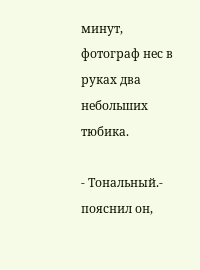минут, фотограф нес в руках два небольших тюбика.

- Тональный.- пояснил он,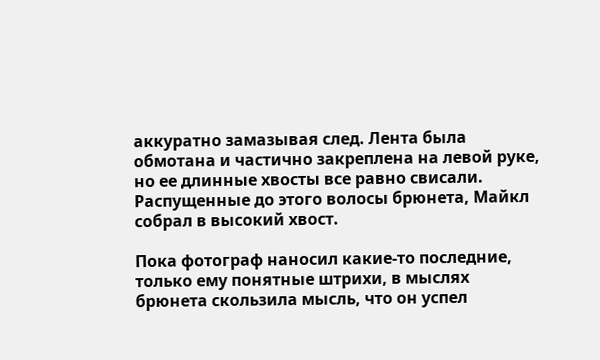аккуратно замазывая след. Лента была обмотана и частично закреплена на левой руке, но ее длинные хвосты все равно свисали. Распущенные до этого волосы брюнета, Майкл собрал в высокий хвост.

Пока фотограф наносил какие-то последние, только ему понятные штрихи, в мыслях брюнета скользила мысль, что он успел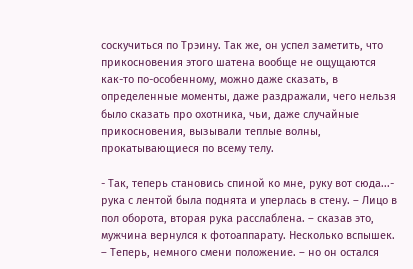соскучиться по Трэину. Так же, он успел заметить, что прикосновения этого шатена вообще не ощущаются как-то по-особенному, можно даже сказать, в определенные моменты, даже раздражали, чего нельзя было сказать про охотника, чьи, даже случайные прикосновения, вызывали теплые волны, прокатывающиеся по всему телу.

- Так, теперь становись спиной ко мне, руку вот сюда...- рука с лентой была поднята и уперлась в стену. – Лицо в пол оборота, вторая рука расслаблена. – сказав это, мужчина вернулся к фотоаппарату. Несколько вспышек. – Теперь, немного смени положение. – но он остался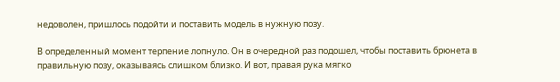недоволен, пришлось подойти и поставить модель в нужную позу.

В определенный момент терпение лопнуло. Он в очередной раз подошел, чтобы поставить брюнета в правильную позу, оказываясь слишком близко. И вот, правая рука мягко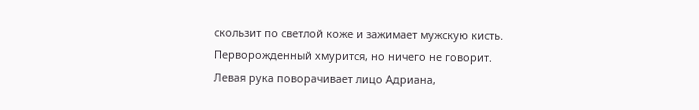скользит по светлой коже и зажимает мужскую кисть. Перворожденный хмурится, но ничего не говорит. Левая рука поворачивает лицо Адриана,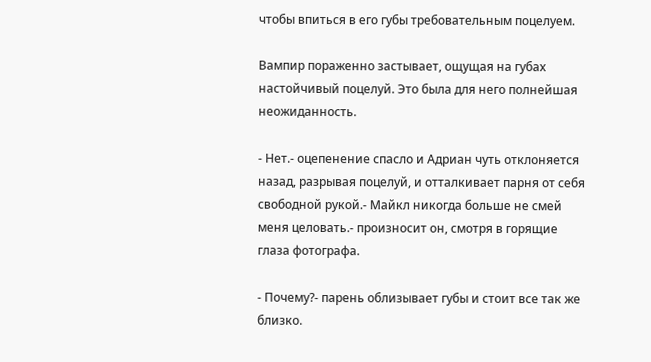чтобы впиться в его губы требовательным поцелуем.

Вампир пораженно застывает, ощущая на губах настойчивый поцелуй. Это была для него полнейшая неожиданность.

- Нет.- оцепенение спасло и Адриан чуть отклоняется назад, разрывая поцелуй, и отталкивает парня от себя свободной рукой.- Майкл никогда больше не смей меня целовать.- произносит он, смотря в горящие глаза фотографа.

- Почему?- парень облизывает губы и стоит все так же близко.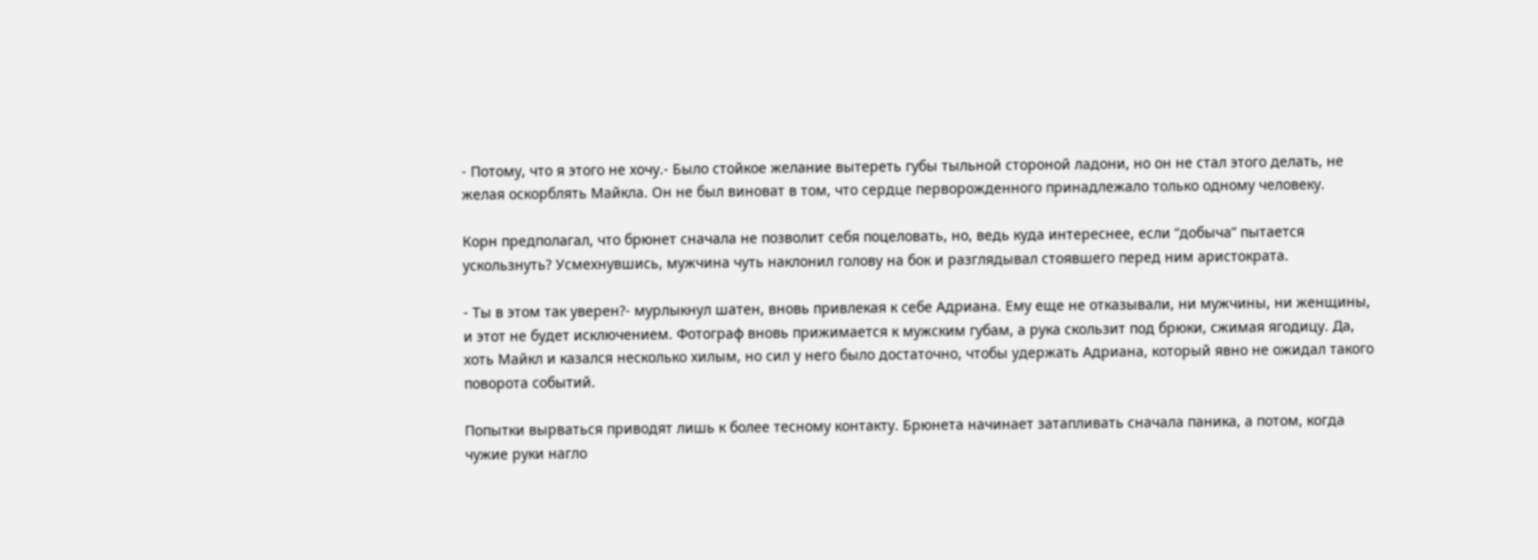- Потому, что я этого не хочу.- Было стойкое желание вытереть губы тыльной стороной ладони, но он не стал этого делать, не желая оскорблять Майкла. Он не был виноват в том, что сердце перворожденного принадлежало только одному человеку.

Корн предполагал, что брюнет сначала не позволит себя поцеловать, но, ведь куда интереснее, если “добыча” пытается ускользнуть? Усмехнувшись, мужчина чуть наклонил голову на бок и разглядывал стоявшего перед ним аристократа.

- Ты в этом так уверен?- мурлыкнул шатен, вновь привлекая к себе Адриана. Ему еще не отказывали, ни мужчины, ни женщины, и этот не будет исключением. Фотограф вновь прижимается к мужским губам, а рука скользит под брюки, сжимая ягодицу. Да, хоть Майкл и казался несколько хилым, но сил у него было достаточно, чтобы удержать Адриана, который явно не ожидал такого поворота событий.

Попытки вырваться приводят лишь к более тесному контакту. Брюнета начинает затапливать сначала паника, а потом, когда чужие руки нагло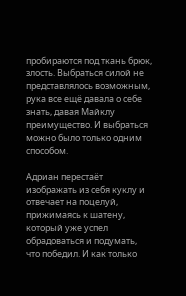пробираются под ткань брюк, злость. Выбраться силой не представлялось возможным, рука все ещё давала о себе знать, давая Майклу преимущество. И выбраться можно было только одним способом.

Адриан перестаёт изображать из себя куклу и отвечает на поцелуй, прижимаясь к шатену, который уже успел обрадоваться и подумать, что победил. И как только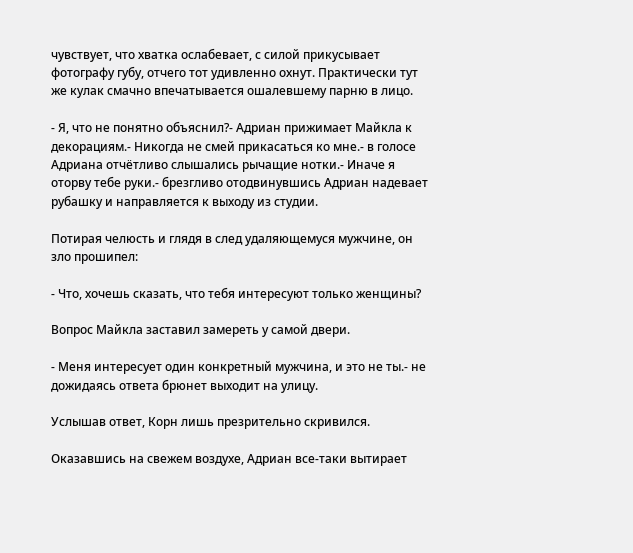чувствует, что хватка ослабевает, с силой прикусывает фотографу губу, отчего тот удивленно охнут. Практически тут же кулак смачно впечатывается ошалевшему парню в лицо.

- Я, что не понятно объяснил?- Адриан прижимает Майкла к декорациям.- Никогда не смей прикасаться ко мне.- в голосе Адриана отчётливо слышались рычащие нотки.- Иначе я оторву тебе руки.- брезгливо отодвинувшись Адриан надевает рубашку и направляется к выходу из студии.

Потирая челюсть и глядя в след удаляющемуся мужчине, он зло прошипел:

- Что, хочешь сказать, что тебя интересуют только женщины?

Вопрос Майкла заставил замереть у самой двери.

- Меня интересует один конкретный мужчина, и это не ты.- не дожидаясь ответа брюнет выходит на улицу.

Услышав ответ, Корн лишь презрительно скривился.

Оказавшись на свежем воздухе, Адриан все-таки вытирает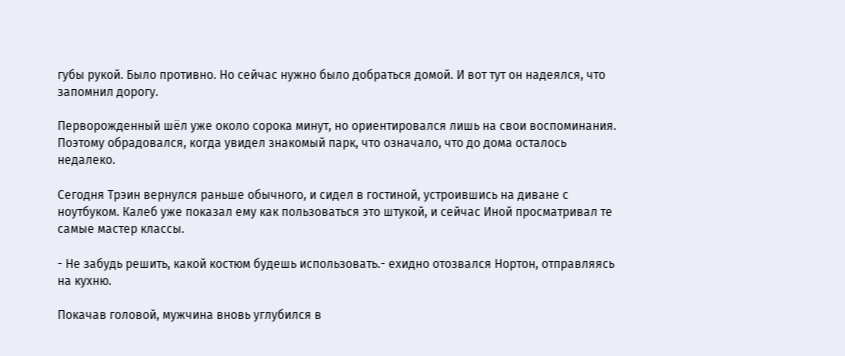губы рукой. Было противно. Но сейчас нужно было добраться домой. И вот тут он надеялся, что запомнил дорогу.

Перворожденный шёл уже около сорока минут, но ориентировался лишь на свои воспоминания. Поэтому обрадовался, когда увидел знакомый парк, что означало, что до дома осталось недалеко.

Сегодня Трэин вернулся раньше обычного, и сидел в гостиной, устроившись на диване с ноутбуком. Калеб уже показал ему как пользоваться это штукой, и сейчас Иной просматривал те самые мастер классы.

- Не забудь решить, какой костюм будешь использовать.- ехидно отозвался Нортон, отправляясь на кухню.

Покачав головой, мужчина вновь углубился в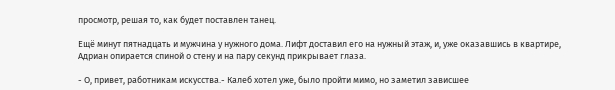просмотр, решая то, как будет поставлен танец.

Ещё минут пятнадцать и мужчина у нужного дома. Лифт доставил его на нужный этаж, и, уже оказавшись в квартире, Адриан опирается спиной о стену и на пару секунд прикрывает глаза.

- О, привет, работникам искусства.- Калеб хотел уже, было пройти мимо, но заметил зависшее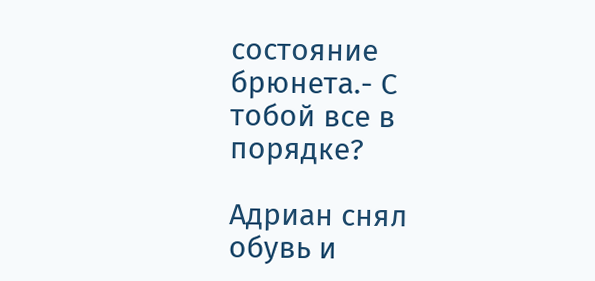состояние брюнета.- С тобой все в порядке?

Адриан снял обувь и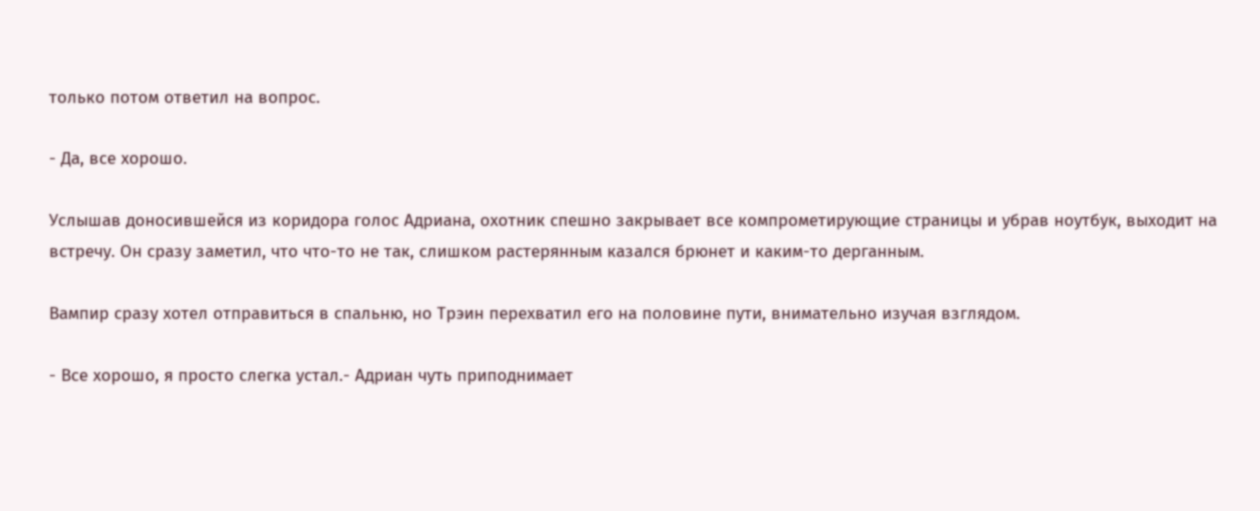только потом ответил на вопрос.

- Да, все хорошо.

Услышав доносившейся из коридора голос Адриана, охотник спешно закрывает все компрометирующие страницы и убрав ноутбук, выходит на встречу. Он сразу заметил, что что-то не так, слишком растерянным казался брюнет и каким-то дерганным.

Вампир сразу хотел отправиться в спальню, но Трэин перехватил его на половине пути, внимательно изучая взглядом.

- Все хорошо, я просто слегка устал.- Адриан чуть приподнимает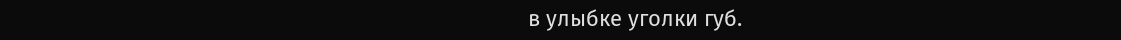в улыбке уголки губ.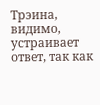Трэина, видимо, устраивает ответ, так как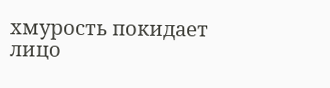хмурость покидает лицо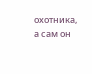охотника, а сам он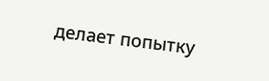делает попытку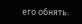его обнять.